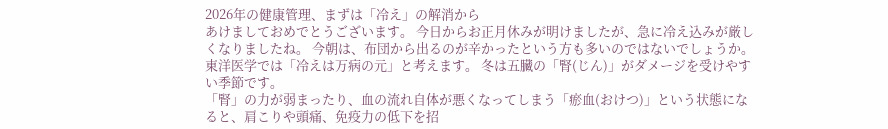2026年の健康管理、まずは「冷え」の解消から
あけましておめでとうございます。 今日からお正月休みが明けましたが、急に冷え込みが厳しくなりましたね。 今朝は、布団から出るのが辛かったという方も多いのではないでしょうか。
東洋医学では「冷えは万病の元」と考えます。 冬は五臓の「腎(じん)」がダメージを受けやすい季節です。
「腎」の力が弱まったり、血の流れ自体が悪くなってしまう「瘀血(おけつ)」という状態になると、肩こりや頭痛、免疫力の低下を招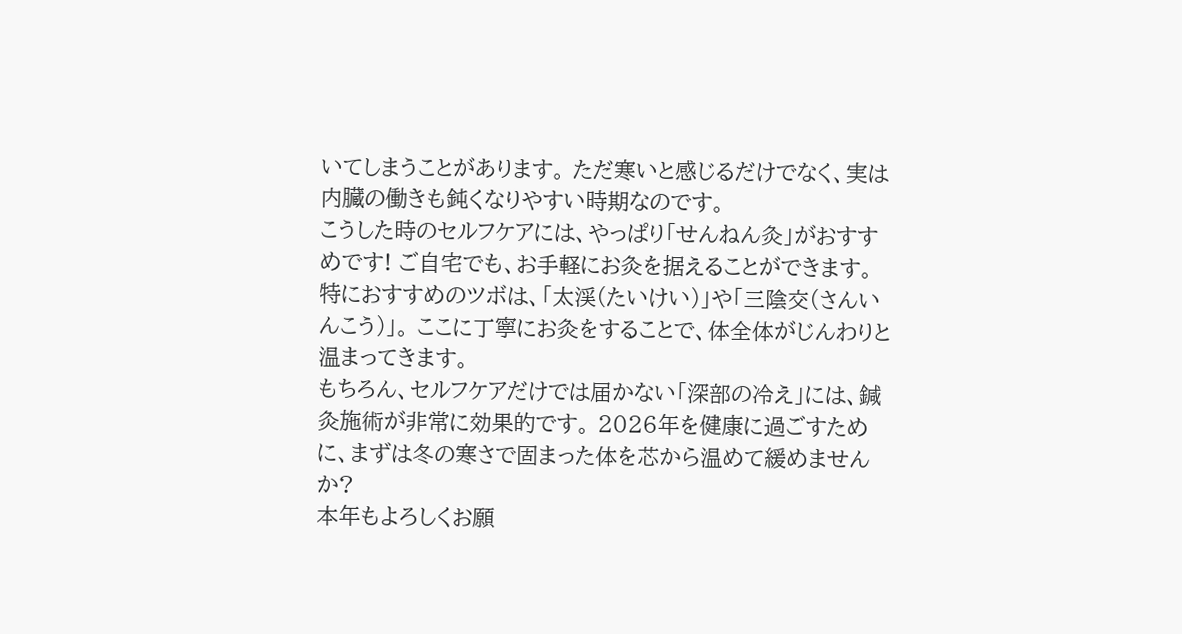いてしまうことがあります。 ただ寒いと感じるだけでなく、実は内臓の働きも鈍くなりやすい時期なのです。
こうした時のセルフケアには、やっぱり「せんねん灸」がおすすめです! ご自宅でも、お手軽にお灸を据えることができます。
特におすすめのツボは、「太渓(たいけい)」や「三陰交(さんいんこう)」。 ここに丁寧にお灸をすることで、体全体がじんわりと温まってきます。
もちろん、セルフケアだけでは届かない「深部の冷え」には、鍼灸施術が非常に効果的です。 2026年を健康に過ごすために、まずは冬の寒さで固まった体を芯から温めて緩めませんか?
本年もよろしくお願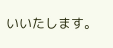いいたします。